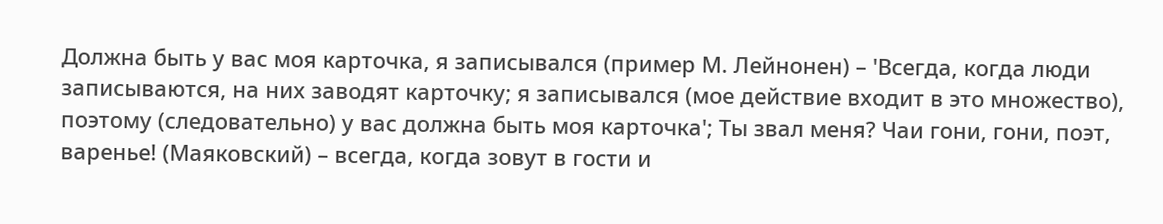Должна быть у вас моя карточка, я записывался (пример М. Лейнонен) – 'Всегда, когда люди записываются, на них заводят карточку; я записывался (мое действие входит в это множество), поэтому (следовательно) у вас должна быть моя карточка'; Ты звал меня? Чаи гони, гони, поэт, варенье! (Маяковский) – всегда, когда зовут в гости и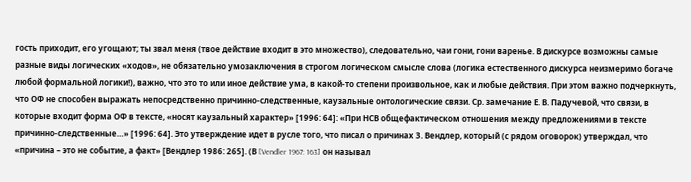гость приходит, его угощают; ты звал меня (твое действие входит в это множество), следовательно, чаи гони, гони варенье. В дискурсе возможны самые разные виды логических «ходов», не обязательно умозаключения в строгом логическом смысле слова (логика естественного дискурса неизмеримо богаче любой формальной логики!), важно, что это то или иное действие ума, в какой-то степени произвольное, как и любые действия. При этом важно подчеркнуть, что ОФ не способен выражать непосредственно причинно-следственные, каузальные онтологические связи. Ср. замечание Е. В. Падучевой, что связи, в которые входит форма ОФ в тексте, «носят каузальный характер» [1996: 64]: «При НСВ общефактическом отношения между предложениями в тексте причинно-следственные…» [1996: 64]. Это утверждение идет в русле того, что писал о причинах З. Вендлер, который (с рядом оговорок) утверждал, что «причина – это не событие, а факт» [Вендлер 1986: 265]. (В [Vendler 1967: 163] он называл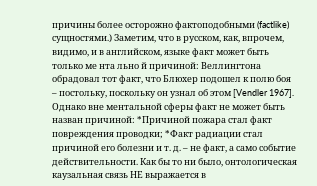причины более осторожно фактоподобными (factlike) сущностями.) Заметим, что в русском, как, впрочем, видимо, и в английском, языке факт может быть только ме нта льно й причиной: Веллингтона обрадовал тот факт, что Блюхер подошел к полю боя – постольку, поскольку он узнал об этом [Vendler 1967]. Однако вне ментальной сферы факт не может быть назван причиной: *Причиной пожара стал факт повреждения проводки; *Факт радиации стал причиной его болезни и т. д. – не факт, а само событие действительности. Как бы то ни было, онтологическая каузальная связь НЕ выражается в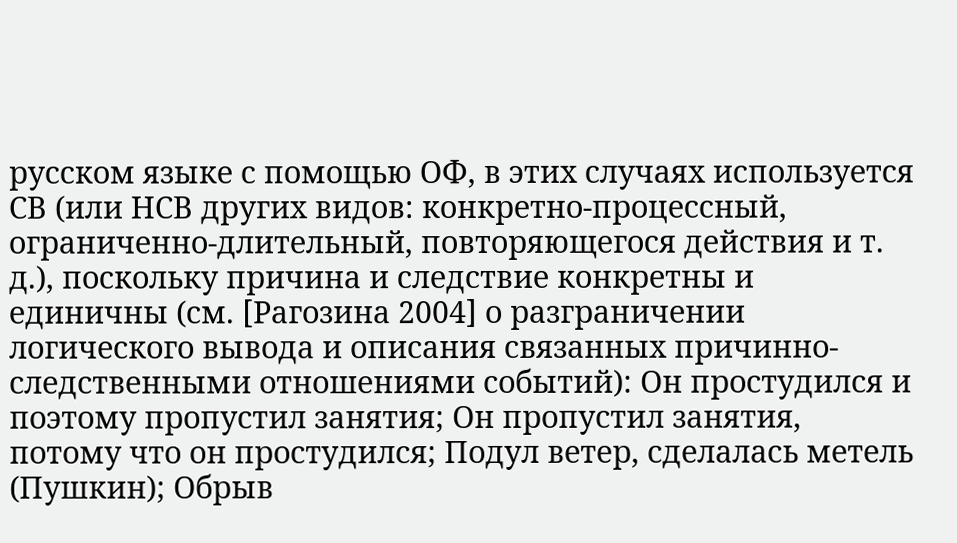русском языке с помощью ОФ, в этих случаях используется СВ (или НСВ других видов: конкретно-процессный, ограниченно-длительный, повторяющегося действия и т. д.), поскольку причина и следствие конкретны и единичны (см. [Рагозина 2004] о разграничении логического вывода и описания связанных причинно-следственными отношениями событий): Он простудился и поэтому пропустил занятия; Он пропустил занятия, потому что он простудился; Подул ветер, сделалась метель (Пушкин); Обрыв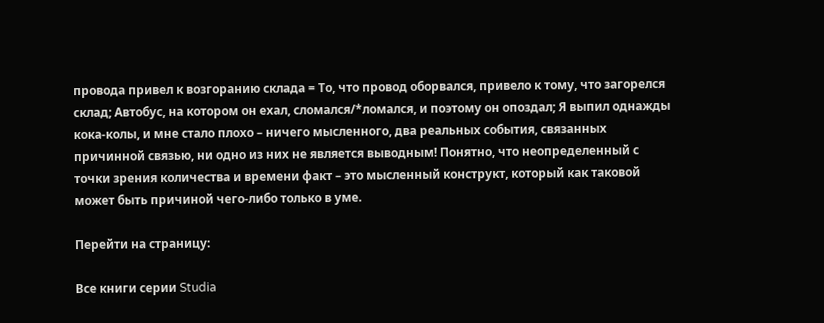провода привел к возгоранию склада = То, что провод оборвался, привело к тому, что загорелся склад; Автобус, на котором он ехал, сломался/*ломался, и поэтому он опоздал; Я выпил однажды кока-колы, и мне стало плохо – ничего мысленного, два реальных события, связанных причинной связью, ни одно из них не является выводным! Понятно, что неопределенный с точки зрения количества и времени факт – это мысленный конструкт, который как таковой может быть причиной чего-либо только в уме.

Перейти на страницу:

Все книги серии Studia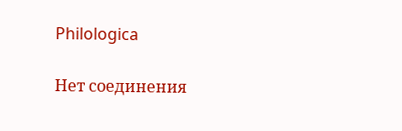Philologica

Нет соединения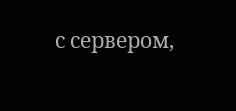с сервером,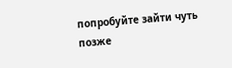попробуйте зайти чуть позже